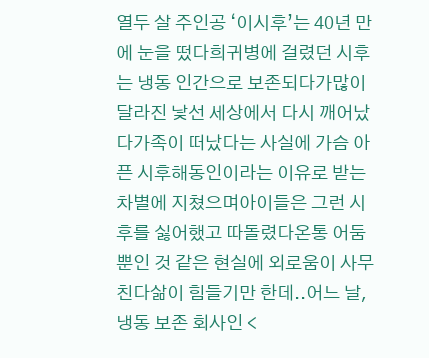열두 살 주인공 ‘이시후’는 40년 만에 눈을 떴다희귀병에 걸렸던 시후는 냉동 인간으로 보존되다가많이 달라진 낯선 세상에서 다시 깨어났다가족이 떠났다는 사실에 가슴 아픈 시후해동인이라는 이유로 받는 차별에 지쳤으며아이들은 그런 시후를 싫어했고 따돌렸다온통 어둠뿐인 것 같은 현실에 외로움이 사무친다삶이 힘들기만 한데..어느 날, 냉동 보존 회사인 <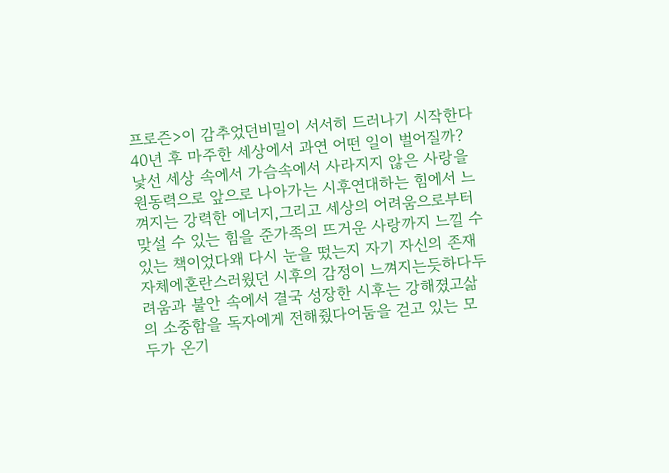프로즌>이 감추었던비밀이 서서히 드러나기 시작한다40년 후 마주한 세상에서 과연 어떤 일이 벌어질까?낯선 세상 속에서 가슴속에서 사라지지 않은 사랑을원동력으로 앞으로 나아가는 시후연대하는 힘에서 느껴지는 강력한 에너지,그리고 세상의 어려움으로부터 맞설 수 있는 힘을 준가족의 뜨거운 사랑까지 느낄 수 있는 책이었다왜 다시 눈을 떴는지 자기 자신의 존재 자체에혼란스러웠던 시후의 감정이 느껴지는듯하다두려움과 불안 속에서 결국 성장한 시후는 강해졌고삶의 소중함을 독자에게 전해줬다어둠을 걷고 있는 모두가 온기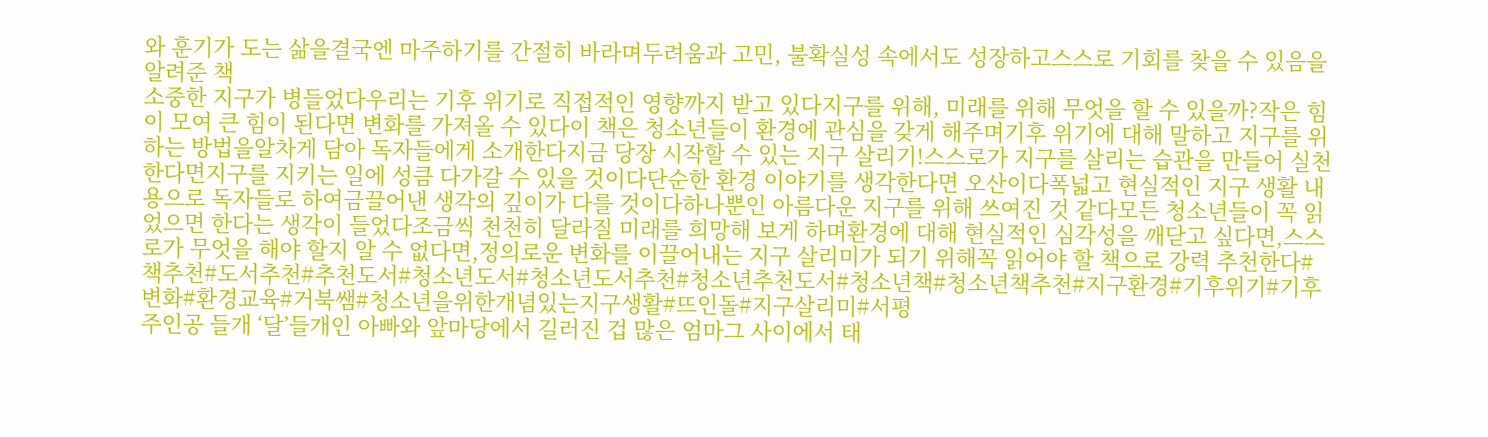와 훈기가 도는 삶을결국엔 마주하기를 간절히 바라며두려움과 고민, 불확실성 속에서도 성장하고스스로 기회를 찾을 수 있음을 알려준 책
소중한 지구가 병들었다우리는 기후 위기로 직접적인 영향까지 받고 있다지구를 위해, 미래를 위해 무엇을 할 수 있을까?작은 힘이 모여 큰 힘이 된다면 변화를 가져올 수 있다이 책은 청소년들이 환경에 관심을 갖게 해주며기후 위기에 대해 말하고 지구를 위하는 방법을알차게 담아 독자들에게 소개한다지금 당장 시작할 수 있는 지구 살리기!스스로가 지구를 살리는 습관을 만들어 실천한다면지구를 지키는 일에 성큼 다가갈 수 있을 것이다단순한 환경 이야기를 생각한다면 오산이다폭넓고 현실적인 지구 생활 내용으로 독자들로 하여금끌어낸 생각의 깊이가 다를 것이다하나뿐인 아름다운 지구를 위해 쓰여진 것 같다모든 청소년들이 꼭 읽었으면 한다는 생각이 들었다조금씩 천천히 달라질 미래를 희망해 보게 하며환경에 대해 현실적인 심각성을 깨닫고 싶다면,스스로가 무엇을 해야 할지 알 수 없다면,정의로운 변화를 이끌어내는 지구 살리미가 되기 위해꼭 읽어야 할 책으로 강력 추천한다#책추천#도서추천#추천도서#청소년도서#청소년도서추천#청소년추천도서#청소년책#청소년책추천#지구환경#기후위기#기후변화#환경교육#거북쌤#청소년을위한개념있는지구생활#뜨인돌#지구살리미#서평
주인공 들개 ‘달’들개인 아빠와 앞마당에서 길러진 겁 많은 엄마그 사이에서 태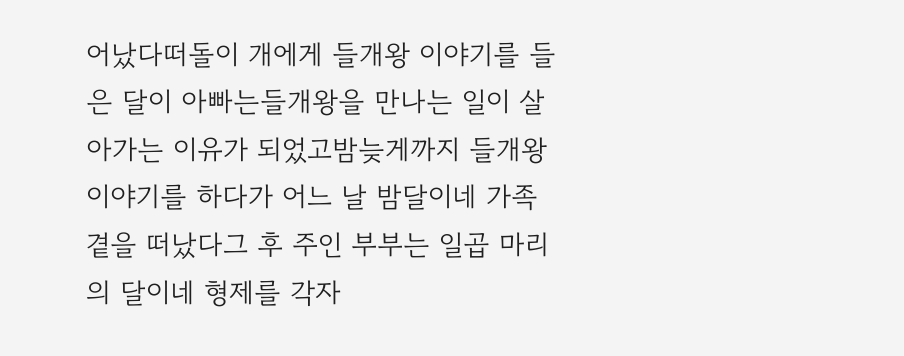어났다떠돌이 개에게 들개왕 이야기를 들은 달이 아빠는들개왕을 만나는 일이 살아가는 이유가 되었고밤늦게까지 들개왕 이야기를 하다가 어느 날 밤달이네 가족 곁을 떠났다그 후 주인 부부는 일곱 마리의 달이네 형제를 각자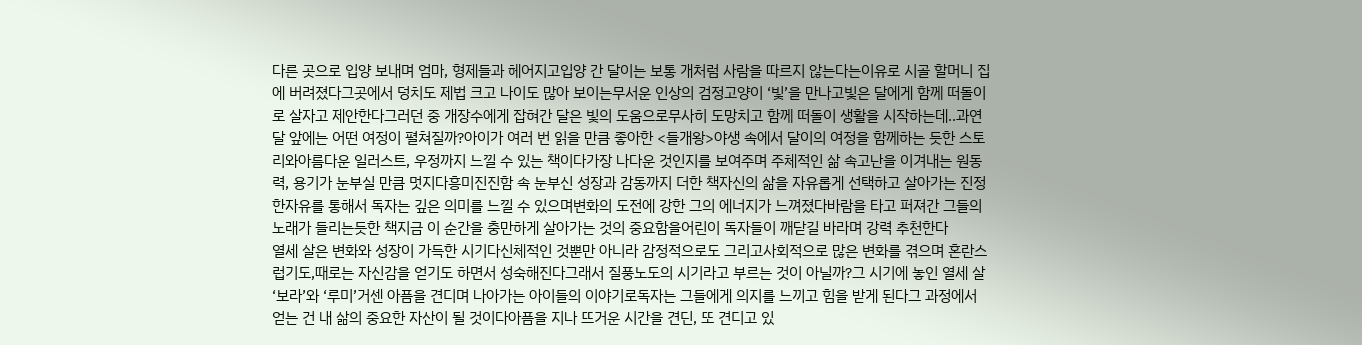다른 곳으로 입양 보내며 엄마, 형제들과 헤어지고입양 간 달이는 보통 개처럼 사람을 따르지 않는다는이유로 시골 할머니 집에 버려졌다그곳에서 덩치도 제법 크고 나이도 많아 보이는무서운 인상의 검정고양이 ‘빛’을 만나고빛은 달에게 함께 떠돌이로 살자고 제안한다그러던 중 개장수에게 잡혀간 달은 빛의 도움으로무사히 도망치고 함께 떠돌이 생활을 시작하는데..과연 달 앞에는 어떤 여정이 펼쳐질까?아이가 여러 번 읽을 만큼 좋아한 <들개왕>야생 속에서 달이의 여정을 함께하는 듯한 스토리와아름다운 일러스트, 우정까지 느낄 수 있는 책이다가장 나다운 것인지를 보여주며 주체적인 삶 속고난을 이겨내는 원동력, 용기가 눈부실 만큼 멋지다흥미진진함 속 눈부신 성장과 감동까지 더한 책자신의 삶을 자유롭게 선택하고 살아가는 진정한자유를 통해서 독자는 깊은 의미를 느낄 수 있으며변화의 도전에 강한 그의 에너지가 느껴졌다바람을 타고 퍼져간 그들의 노래가 들리는듯한 책지금 이 순간을 충만하게 살아가는 것의 중요함을어린이 독자들이 깨닫길 바라며 강력 추천한다
열세 살은 변화와 성장이 가득한 시기다신체적인 것뿐만 아니라 감정적으로도 그리고사회적으로 많은 변화를 겪으며 혼란스럽기도,때로는 자신감을 얻기도 하면서 성숙해진다그래서 질풍노도의 시기라고 부르는 것이 아닐까?그 시기에 놓인 열세 살 ‘보라’와 ‘루미’거센 아픔을 견디며 나아가는 아이들의 이야기로독자는 그들에게 의지를 느끼고 힘을 받게 된다그 과정에서 얻는 건 내 삶의 중요한 자산이 될 것이다아픔을 지나 뜨거운 시간을 견딘, 또 견디고 있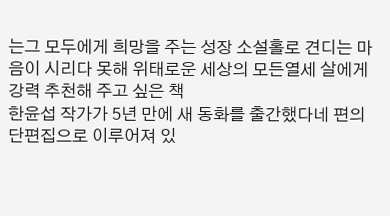는그 모두에게 희망을 주는 성장 소설홀로 견디는 마음이 시리다 못해 위태로운 세상의 모든열세 살에게 강력 추천해 주고 싶은 책
한윤섭 작가가 5년 만에 새 동화를 출간했다네 편의 단편집으로 이루어져 있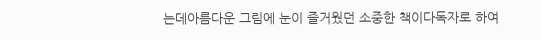는데아름다운 그림에 눈이 즐거웠던 소중한 책이다독자로 하여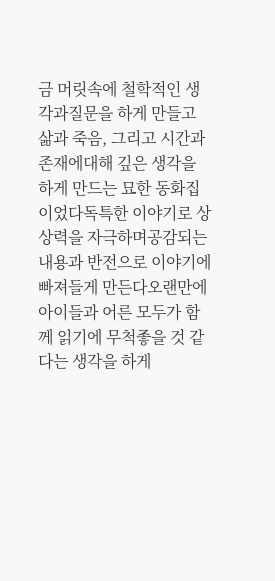금 머릿속에 철학적인 생각과질문을 하게 만들고 삶과 죽음, 그리고 시간과 존재에대해 깊은 생각을 하게 만드는 묘한 동화집이었다독특한 이야기로 상상력을 자극하며공감되는 내용과 반전으로 이야기에 빠져들게 만든다오랜만에 아이들과 어른 모두가 함께 읽기에 무척좋을 것 같다는 생각을 하게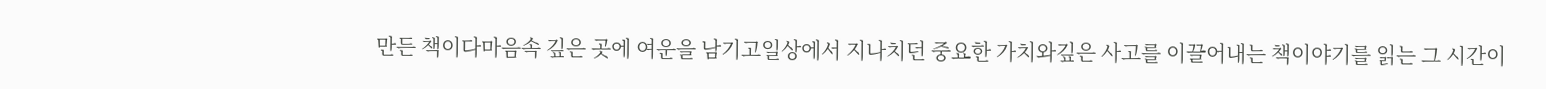만든 책이다마음속 깊은 곳에 여운을 남기고일상에서 지나치던 중요한 가치와깊은 사고를 이끌어내는 책이야기를 읽는 그 시간이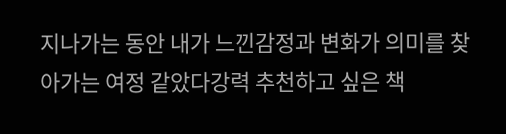지나가는 동안 내가 느낀감정과 변화가 의미를 찾아가는 여정 같았다강력 추천하고 싶은 책